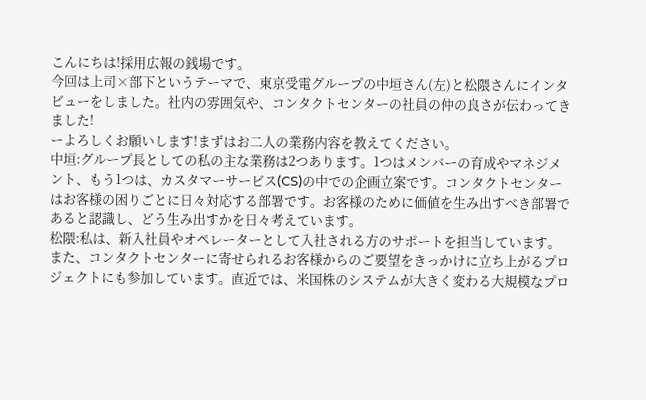こんにちは!採用広報の銭場です。
今回は上司×部下というテーマで、東京受電グループの中垣さん(左)と松隈さんにインタビューをしました。社内の雰囲気や、コンタクトセンターの社員の仲の良さが伝わってきました!
ーよろしくお願いします!まずはお二人の業務内容を教えてください。
中垣:グループ長としての私の主な業務は2つあります。1つはメンバーの育成やマネジメント、もう1つは、カスタマーサービス(CS)の中での企画立案です。コンタクトセンターはお客様の困りごとに日々対応する部署です。お客様のために価値を生み出すべき部署であると認識し、どう生み出すかを日々考えています。
松隈:私は、新入社員やオペレーターとして入社される方のサポートを担当しています。また、コンタクトセンターに寄せられるお客様からのご要望をきっかけに立ち上がるプロジェクトにも参加しています。直近では、米国株のシステムが大きく変わる大規模なプロ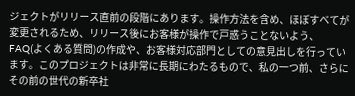ジェクトがリリース直前の段階にあります。操作方法を含め、ほぼすべてが変更されるため、リリース後にお客様が操作で戸惑うことないよう、FAQ(よくある質問)の作成や、お客様対応部門としての意見出しを行っています。このプロジェクトは非常に長期にわたるもので、私の一つ前、さらにその前の世代の新卒社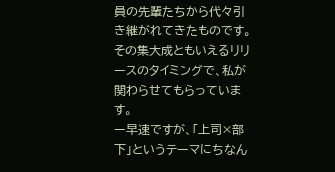員の先輩たちから代々引き継がれてきたものです。その集大成ともいえるリリースのタイミングで、私が関わらせてもらっています。
ー早速ですが、「上司×部下」というテーマにちなん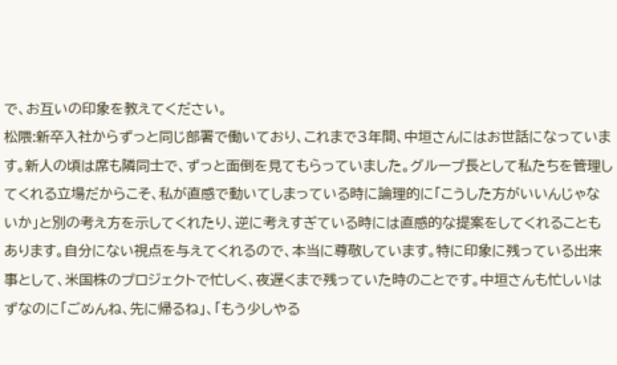で、お互いの印象を教えてください。
松隈:新卒入社からずっと同じ部署で働いており、これまで3年間、中垣さんにはお世話になっています。新人の頃は席も隣同士で、ずっと面倒を見てもらっていました。グループ長として私たちを管理してくれる立場だからこそ、私が直感で動いてしまっている時に論理的に「こうした方がいいんじゃないか」と別の考え方を示してくれたり、逆に考えすぎている時には直感的な提案をしてくれることもあります。自分にない視点を与えてくれるので、本当に尊敬しています。特に印象に残っている出来事として、米国株のプロジェクトで忙しく、夜遅くまで残っていた時のことです。中垣さんも忙しいはずなのに「ごめんね、先に帰るね」、「もう少しやる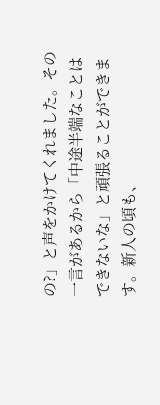の?」と声をかけてくれました。その一言があるから「中途半端なことはできないな」と頑張ることができます。新人の頃も、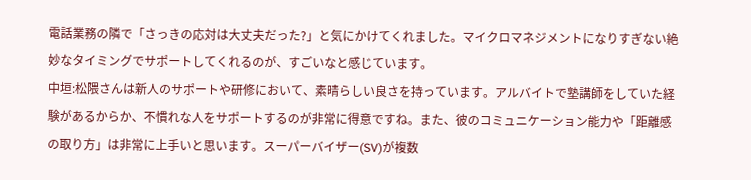電話業務の隣で「さっきの応対は大丈夫だった?」と気にかけてくれました。マイクロマネジメントになりすぎない絶妙なタイミングでサポートしてくれるのが、すごいなと感じています。
中垣:松隈さんは新人のサポートや研修において、素晴らしい良さを持っています。アルバイトで塾講師をしていた経験があるからか、不慣れな人をサポートするのが非常に得意ですね。また、彼のコミュニケーション能力や「距離感の取り方」は非常に上手いと思います。スーパーバイザー(SV)が複数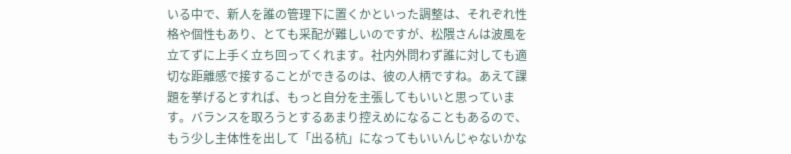いる中で、新人を誰の管理下に置くかといった調整は、それぞれ性格や個性もあり、とても采配が難しいのですが、松隈さんは波風を立てずに上手く立ち回ってくれます。社内外問わず誰に対しても適切な距離感で接することができるのは、彼の人柄ですね。あえて課題を挙げるとすれば、もっと自分を主張してもいいと思っています。バランスを取ろうとするあまり控えめになることもあるので、もう少し主体性を出して「出る杭」になってもいいんじゃないかな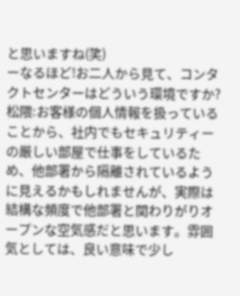と思いますね(笑)
ーなるほど!お二人から見て、コンタクトセンターはどういう環境ですか?
松隈:お客様の個人情報を扱っていることから、社内でもセキュリティーの厳しい部屋で仕事をしているため、他部署から隔離されているように見えるかもしれませんが、実際は結構な頻度で他部署と関わりがりオープンな空気感だと思います。雰囲気としては、良い意味で少し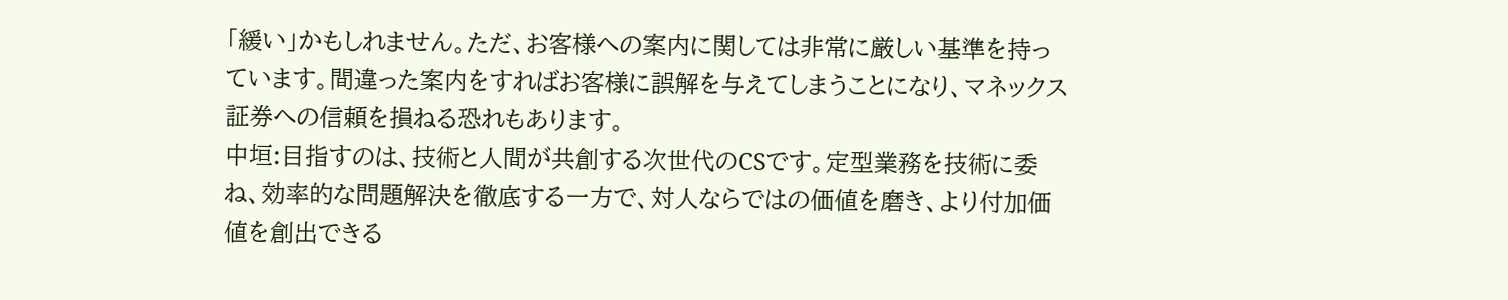「緩い」かもしれません。ただ、お客様への案内に関しては非常に厳しい基準を持っています。間違った案内をすればお客様に誤解を与えてしまうことになり、マネックス証券への信頼を損ねる恐れもあります。
中垣:目指すのは、技術と人間が共創する次世代のCSです。定型業務を技術に委ね、効率的な問題解決を徹底する一方で、対人ならではの価値を磨き、より付加価値を創出できる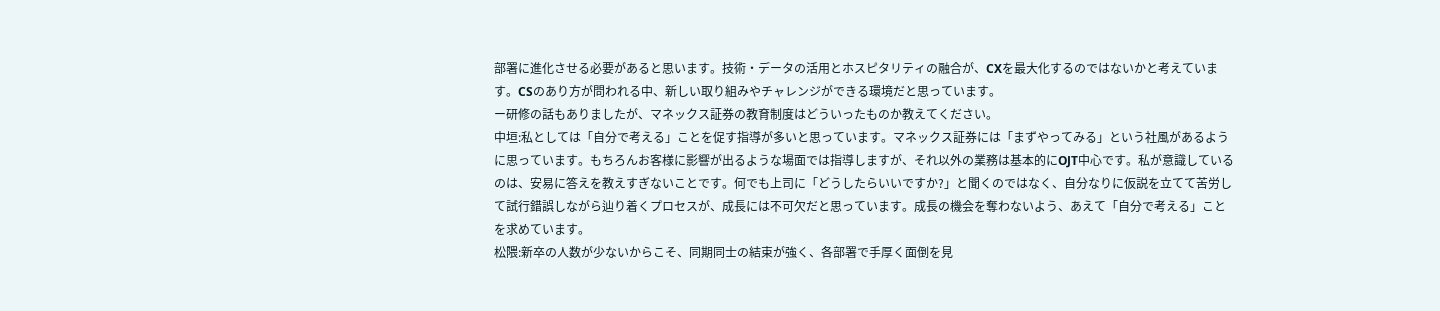部署に進化させる必要があると思います。技術・データの活用とホスピタリティの融合が、CXを最大化するのではないかと考えています。CSのあり方が問われる中、新しい取り組みやチャレンジができる環境だと思っています。
ー研修の話もありましたが、マネックス証券の教育制度はどういったものか教えてください。
中垣:私としては「自分で考える」ことを促す指導が多いと思っています。マネックス証券には「まずやってみる」という社風があるように思っています。もちろんお客様に影響が出るような場面では指導しますが、それ以外の業務は基本的にOJT中心です。私が意識しているのは、安易に答えを教えすぎないことです。何でも上司に「どうしたらいいですか?」と聞くのではなく、自分なりに仮説を立てて苦労して試行錯誤しながら辿り着くプロセスが、成長には不可欠だと思っています。成長の機会を奪わないよう、あえて「自分で考える」ことを求めています。
松隈:新卒の人数が少ないからこそ、同期同士の結束が強く、各部署で手厚く面倒を見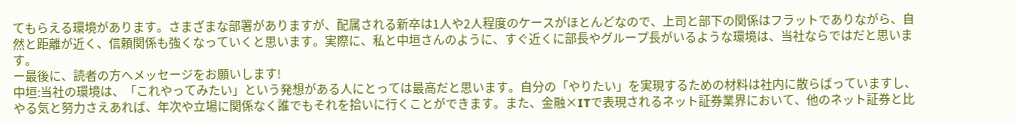てもらえる環境があります。さまざまな部署がありますが、配属される新卒は1人や2人程度のケースがほとんどなので、上司と部下の関係はフラットでありながら、自然と距離が近く、信頼関係も強くなっていくと思います。実際に、私と中垣さんのように、すぐ近くに部長やグループ長がいるような環境は、当社ならではだと思います。
ー最後に、読者の方へメッセージをお願いします!
中垣:当社の環境は、「これやってみたい」という発想がある人にとっては最高だと思います。自分の「やりたい」を実現するための材料は社内に散らばっていますし、やる気と努力さえあれば、年次や立場に関係なく誰でもそれを拾いに行くことができます。また、金融×ITで表現されるネット証券業界において、他のネット証券と比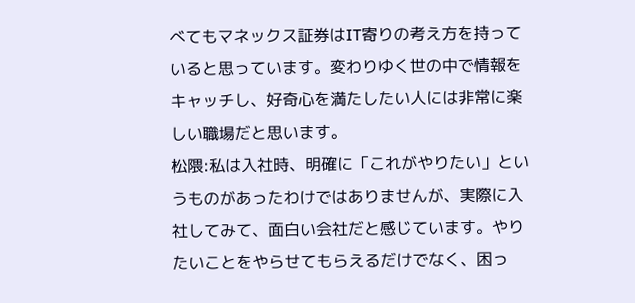べてもマネックス証券はIT寄りの考え方を持っていると思っています。変わりゆく世の中で情報をキャッチし、好奇心を満たしたい人には非常に楽しい職場だと思います。
松隈:私は入社時、明確に「これがやりたい」というものがあったわけではありませんが、実際に入社してみて、面白い会社だと感じています。やりたいことをやらせてもらえるだけでなく、困っ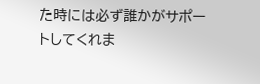た時には必ず誰かがサポートしてくれま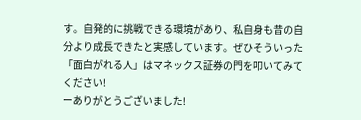す。自発的に挑戦できる環境があり、私自身も昔の自分より成長できたと実感しています。ぜひそういった「面白がれる人」はマネックス証券の門を叩いてみてください!
ーありがとうございました!